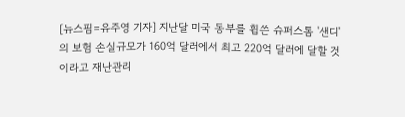[뉴스핌=유주영 기자] 지난달 미국 동부를 휩쓴 슈퍼스톰 '샌디'의 보험 손실규모가 160억 달러에서 최고 220억 달러에 달할 것이라고 재난관리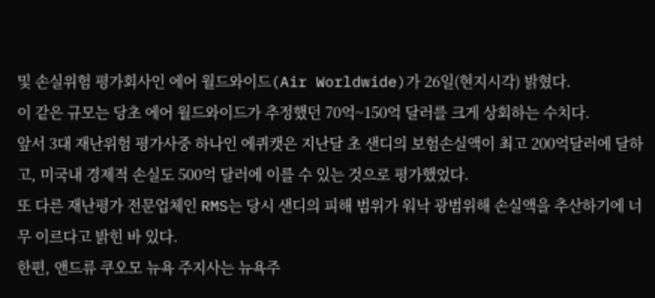및 손실위험 평가회사인 에어 월드와이드(Air Worldwide)가 26일(현지시각) 밝혔다.
이 같은 규모는 당초 에어 월드와이드가 추정했던 70억~150억 달러를 크게 상회하는 수치다.
앞서 3대 재난위험 평가사중 하나인 에퀴캣은 지난달 초 샌디의 보험손실액이 최고 200억달러에 달하고, 미국내 경제적 손실도 500억 달러에 이를 수 있는 것으로 평가했었다.
또 다른 재난평가 전문업체인 RMS는 당시 샌디의 피해 범위가 워낙 광범위해 손실액을 추산하기에 너무 이르다고 밝힌 바 있다.
한편, 앤드류 쿠오모 뉴욕 주지사는 뉴욕주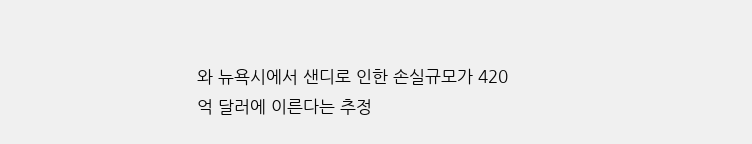와 뉴욕시에서 샌디로 인한 손실규모가 420억 달러에 이른다는 추정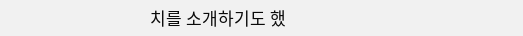치를 소개하기도 했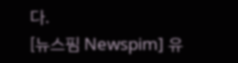다.
[뉴스핌 Newspim] 유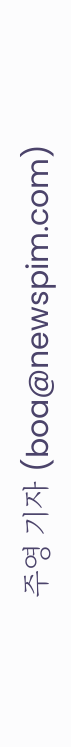주영 기자 (boa@newspim.com)